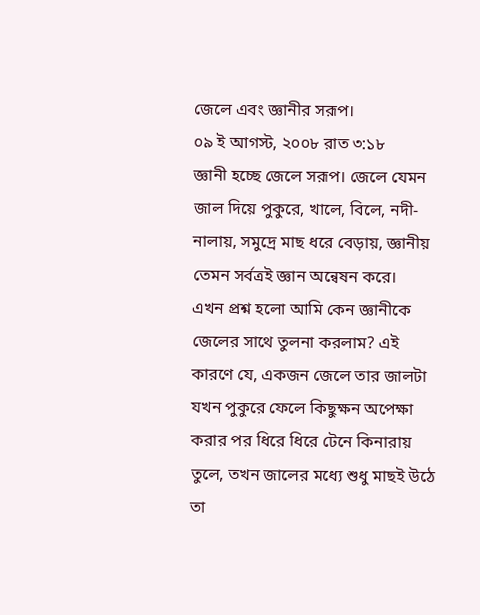জেলে এবং জ্ঞানীর সরূপ।
০৯ ই আগস্ট, ২০০৮ রাত ৩:১৮
জ্ঞানী হচ্ছে জেলে সরূপ। জেলে যেমন জাল দিয়ে পুকুরে, খালে, বিলে, নদী-নালায়, সমুদ্রে মাছ ধরে বেড়ায়, জ্ঞানীয় তেমন সর্বত্রই জ্ঞান অন্বেষন করে।
এখন প্রশ্ন হলো আমি কেন জ্ঞানীকে জেলের সাথে তুলনা করলাম? এই কারণে যে, একজন জেলে তার জালটা যখন পুকুরে ফেলে কিছুক্ষন অপেক্ষা করার পর ধিরে ধিরে টেনে কিনারায় তুলে, তখন জালের মধ্যে শুধু মাছই উঠে তা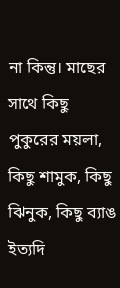না কিন্তু। মাছের সাথে কিছু পুকুরের ময়লা, কিছু শামুক, কিছু ঝিনুক, কিছু ব্যাঙ ইত্যদি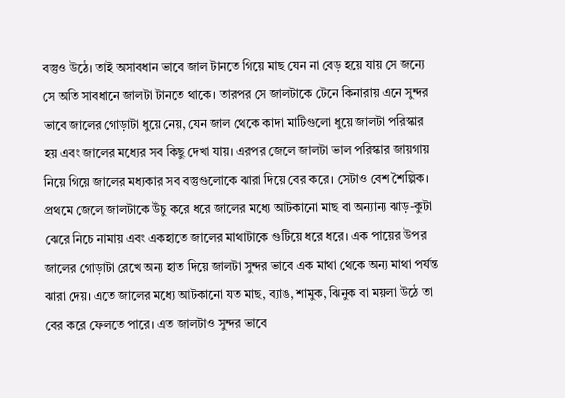বস্তুও উঠে। তাই অসাবধান ভাবে জাল টানতে গিয়ে মাছ যেন না বেড় হয়ে যায় সে জন্যে সে অতি সাবধানে জালটা টানতে থাকে। তারপর সে জালটাকে টেনে কিনারায় এনে সুন্দর ভাবে জালের গোড়াটা ধুয়ে নেয়, যেন জাল থেকে কাদা মাটিগুলো ধুয়ে জালটা পরিস্কার হয় এবং জালের মধ্যের সব কিছু দেখা যায়। এরপর জেলে জালটা ভাল পরিস্কার জায়গায় নিয়ে গিয়ে জালের মধ্যকার সব বস্তুগুলোকে ঝারা দিয়ে বের করে। সেটাও বেশ শৈল্পিক। প্রথমে জেলে জালটাকে উঁচু করে ধরে জালের মধ্যে আটকানো মাছ বা অন্যান্য ঝাড়-কুটা ঝেরে নিচে নামায় এবং একহাতে জালের মাথাটাকে গুটিয়ে ধরে ধরে। এক পায়ের উপর জালের গোড়াটা রেখে অন্য হাত দিয়ে জালটা সুন্দর ভাবে এক মাথা থেকে অন্য মাথা পর্যন্ত ঝারা দেয়। এতে জালের মধ্যে আটকানো যত মাছ, ব্যাঙ, শামুক, ঝিনুক বা ময়লা উঠে তা বের করে ফেলতে পারে। এত জালটাও সুন্দর ভাবে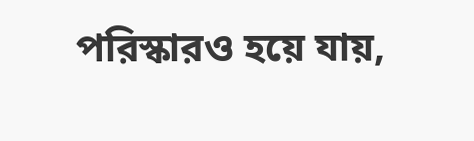পরিস্কারও হয়ে যায়,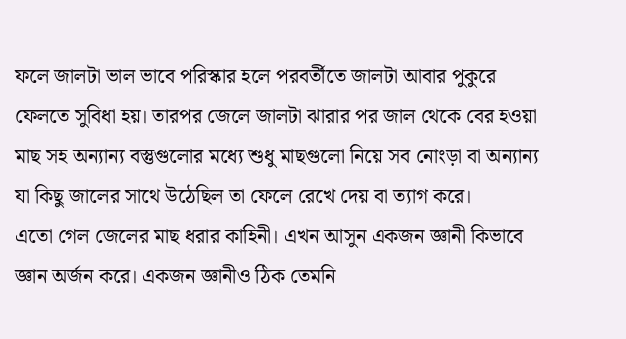ফলে জালটা ভাল ভাবে পরিস্কার হলে পরবর্তীতে জালটা আবার পুকুরে ফেলতে সুবিধা হয়। তারপর জেলে জালটা ঝারার পর জাল থেকে বের হওয়া মাছ সহ অন্যান্য বস্তুগুলোর মধ্যে শুধু মাছগুলো নিয়ে সব নোংড়া বা অন্যান্য যা কিছু জালের সাথে উঠেছিল তা ফেলে রেখে দেয় বা ত্যাগ করে।
এতো গেল জেলের মাছ ধরার কাহিনী। এখন আসুন একজন জ্ঞানী কিভাবে জ্ঞান অর্জন করে। একজন জ্ঞানীও ঠিক তেমনি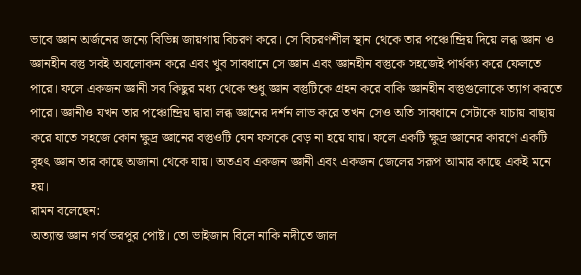ভাবে জ্ঞান অর্জনের জন্যে বিভিন্ন জায়গায় বিচরণ করে। সে বিচরণশীল স্থান থেকে তার পঞ্চোন্দ্রিয় দিয়ে লব্ধ জ্ঞান ও জ্ঞানহীন বস্তু সবই অবলোকন করে এবং খুব সাবধানে সে জ্ঞান এবং জ্ঞানহীন বস্তুকে সহজেই পার্থক্য করে ফেলতে পারে। ফলে একজন জ্ঞানী সব কিছুর মধ্য থেকে শুধু জ্ঞান বস্তুটিকে গ্রহন করে বাকি জ্ঞানহীন বস্তুগুলোকে ত্যাগ করতে পারে। জ্ঞানীও যখন তার পঞ্চোন্দ্রিয় দ্বারা লব্ধ জ্ঞানের দর্শন লাভ করে তখন সেও অতি সাবধানে সেটাকে যাচায় বাছায় করে যাতে সহজে কোন ক্ষুদ্র জ্ঞানের বস্তুওটি যেন ফসকে বেড় না হয়ে যায়। ফলে একটি ক্ষুদ্র জ্ঞানের কারণে একটি বৃহৎ জ্ঞান তার কাছে অজানা থেকে যায়। অতএব একজন জ্ঞানী এবং একজন জেলের সরূপ আমার কাছে একই মনে হয়।
রামন বলেছেন:
অত্যান্ত জ্ঞান গর্ব ভরপুর পোষ্ট। তো ভাইজান বিলে নাকি নদীতে জাল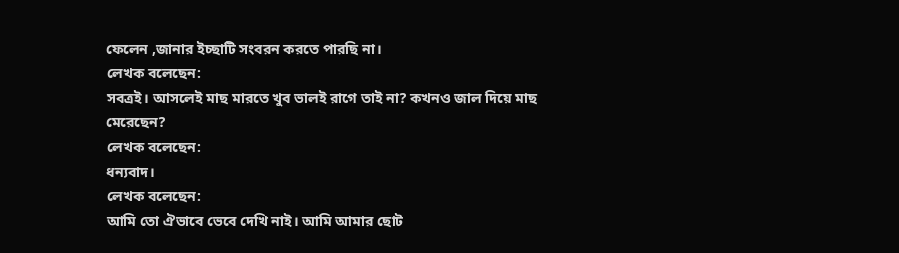ফেলেন ,জানার ইচ্ছাটি সংবরন করতে পারছি না।
লেখক বলেছেন:
সবত্রই। আসলেই মাছ মারতে খুব ভালই রাগে তাই না? কখনও জাল দিয়ে মাছ মেরেছেন?
লেখক বলেছেন:
ধন্যবাদ।
লেখক বলেছেন:
আমি তো ঐভাবে ভেবে দেখি নাই। আমি আমার ছোট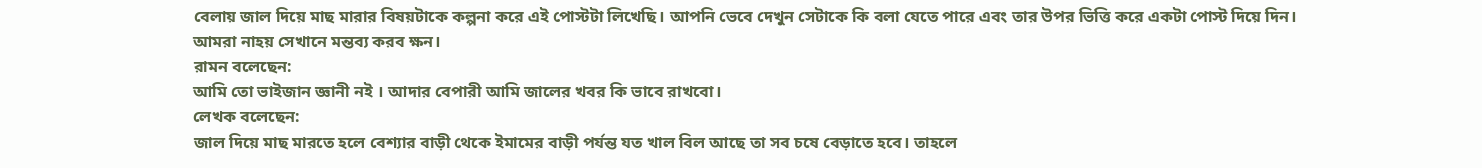বেলায় জাল দিয়ে মাছ মারার বিষয়টাকে কল্পনা করে এই পোস্টটা লিখেছি। আপনি ভেবে দেখুন সেটাকে কি বলা যেতে পারে এবং তার উপর ভিত্তি করে একটা পোস্ট দিয়ে দিন। আমরা নাহয় সেখানে মন্তব্য করব ক্ষন।
রামন বলেছেন:
আমি তো ভাইজান জ্ঞানী নই । আদার বেপারী আমি জালের খবর কি ভাবে রাখবো।
লেখক বলেছেন:
জাল দিয়ে মাছ মারতে হলে বেশ্যার বাড়ী থেকে ইমামের বাড়ী পর্যন্ত যত খাল বিল আছে তা সব চষে বেড়াতে হবে। তাহলে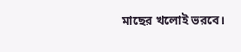মাছের খলোই ভরবে।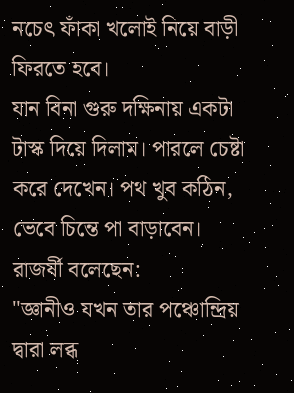নচেৎ ফাঁকা খলোই নিয়ে বাড়ী ফিরতে হবে।
যান বিনা গুরু দক্ষিনায় একটা টাস্ক দিয়ে দিলাম। পারলে চেষ্টা করে দেখেন। পথ খুব কঠিন, ভেবে চিন্তে পা বাড়াবেন।
রাজর্ষী বলেছেন:
"জ্ঞানীও যখন তার পঞ্চোন্দ্রিয় দ্বারা লব্ধ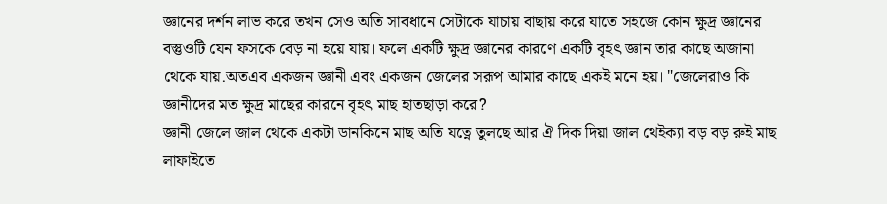জ্ঞানের দর্শন লাভ করে তখন সেও অতি সাবধানে সেটাকে যাচায় বাছায় করে যাতে সহজে কোন ক্ষুদ্র জ্ঞানের বস্তুওটি যেন ফসকে বেড় না হয়ে যায়। ফলে একটি ক্ষুদ্র জ্ঞানের কারণে একটি বৃহৎ জ্ঞান তার কাছে অজানা থেকে যায়.অতএব একজন জ্ঞানী এবং একজন জেলের সরূপ আমার কাছে একই মনে হয়। "জেলেরাও কি জ্ঞানীদের মত ক্ষুদ্র মাছের কারনে বৃহৎ মাছ হাতছাড়া করে?
জ্ঞানী জেলে জাল থেকে একটা ডানকিনে মাছ অতি যত্নে তুলছে আর ঐ দিক দিয়া জাল থেইক্যা বড় বড় রুই মাছ লাফাইতে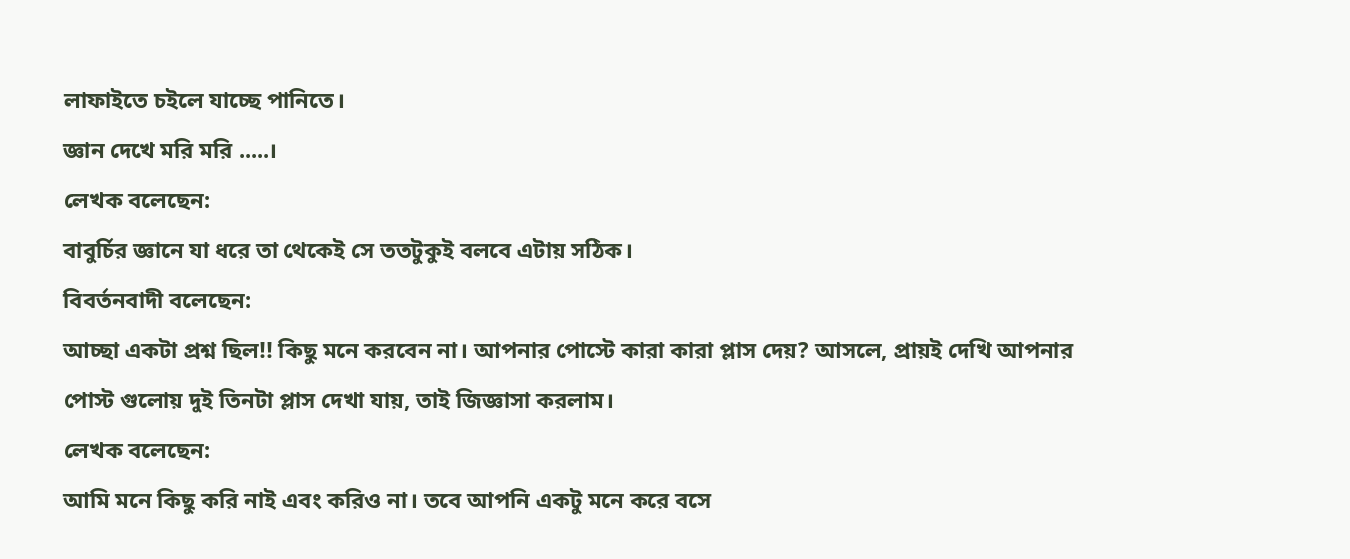লাফাইতে চইলে যাচ্ছে পানিতে।
জ্ঞান দেখে মরি মরি .....।
লেখক বলেছেন:
বাবুর্চির জ্ঞানে যা ধরে তা থেকেই সে ততটুকুই বলবে এটায় সঠিক।
বিবর্তনবাদী বলেছেন:
আচ্ছা একটা প্রশ্ন ছিল!! কিছু মনে করবেন না। আপনার পোস্টে কারা কারা প্লাস দেয়? আসলে, প্রায়ই দেখি আপনার পোস্ট গুলোয় দুই তিনটা প্লাস দেখা যায়, তাই জিজ্ঞাসা করলাম।
লেখক বলেছেন:
আমি মনে কিছু করি নাই এবং করিও না। তবে আপনি একটু মনে করে বসে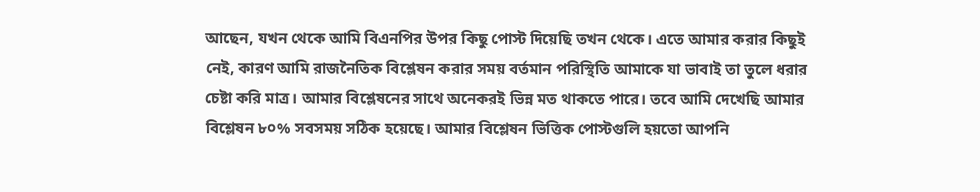আছেন, যখন থেকে আমি বিএনপির উপর কিছু পোস্ট দিয়েছি তখন থেকে। এতে আমার করার কিছুই নেই, কারণ আমি রাজনৈতিক বিশ্লেষন করার সময় বর্তমান পরিস্থিতি আমাকে যা ভাবাই তা তুলে ধরার চেষ্টা করি মাত্র। আমার বিশ্লেষনের সাথে অনেকরই ভিন্ন মত থাকতে পারে। তবে আমি দেখেছি আমার বিশ্লেষন ৮০% সবসময় সঠিক হয়েছে। আমার বিশ্লেষন ভিত্তিক পোস্টগুলি হয়তো আপনি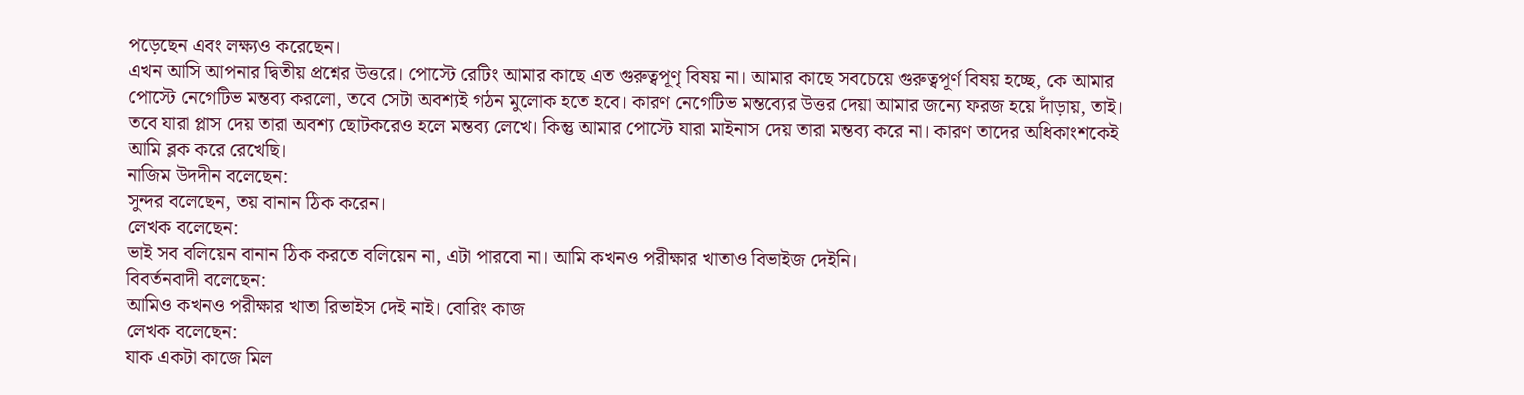পড়েছেন এবং লক্ষ্যও করেছেন।
এখন আসি আপনার দ্বিতীয় প্রশ্নের উত্তরে। পোস্টে রেটিং আমার কাছে এত গুরুত্বপূণৃ বিষয় না। আমার কাছে সবচেয়ে গুরুত্বপূর্ণ বিষয় হচ্ছে, কে আমার পোস্টে নেগেটিভ মন্তব্য করলো, তবে সেটা অবশ্যই গঠন মুলোক হতে হবে। কারণ নেগেটিভ মন্তব্যের উত্তর দেয়া আমার জন্যে ফরজ হয়ে দাঁড়ায়, তাই। তবে যারা প্লাস দেয় তারা অবশ্য ছোটকরেও হলে মন্তব্য লেখে। কিন্তু আমার পোস্টে যারা মাইনাস দেয় তারা মন্তব্য করে না। কারণ তাদের অধিকাংশকেই আমি ব্লক করে রেখেছি।
নাজিম উদদীন বলেছেন:
সুন্দর বলেছেন, তয় বানান ঠিক করেন।
লেখক বলেছেন:
ভাই সব বলিয়েন বানান ঠিক করতে বলিয়েন না, এটা পারবো না। আমি কখনও পরীক্ষার খাতাও বিভাইজ দেইনি।
বিবর্তনবাদী বলেছেন:
আমিও কখনও পরীক্ষার খাতা রিভাইস দেই নাই। বোরিং কাজ
লেখক বলেছেন:
যাক একটা কাজে মিল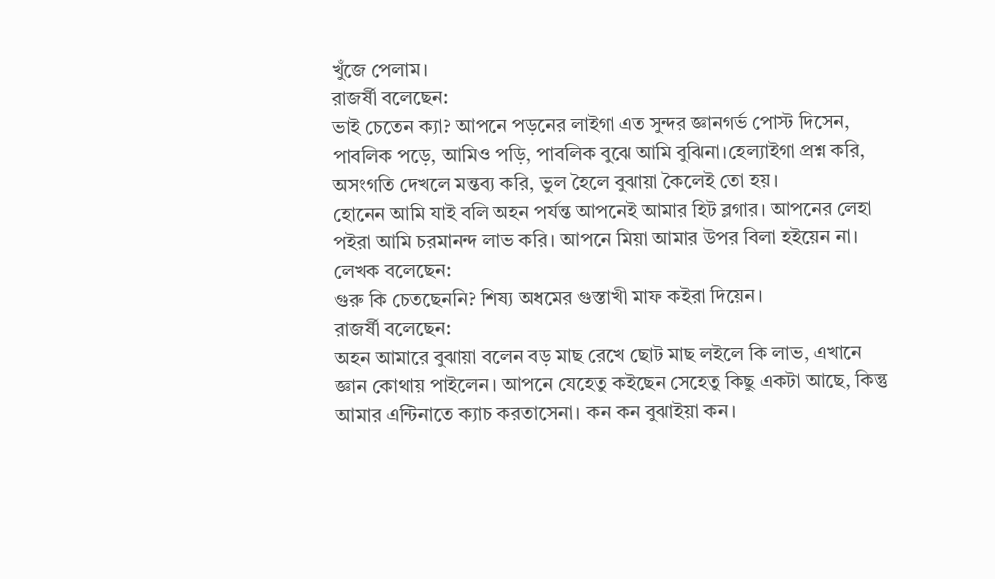খুঁজে পেলাম।
রাজর্ষী বলেছেন:
ভাই চেতেন ক্যা? আপনে পড়নের লাইগা এত সুন্দর জ্ঞানগর্ভ পোস্ট দিসেন, পাবলিক পড়ে, আমিও পড়ি, পাবলিক বুঝে আমি বুঝিনা।হেল্যাইগা প্রশ্ন করি, অসংগতি দেখলে মন্তব্য করি, ভুল হৈলে বুঝায়া কৈলেই তো হয়।
হোনেন আমি যাই বলি অহন পর্যন্ত আপনেই আমার হিট ব্লগার। আপনের লেহা পইরা আমি চরমানন্দ লাভ করি। আপনে মিয়া আমার উপর বিলা হইয়েন না।
লেখক বলেছেন:
গুরু কি চেতছেননি? শিষ্য অধমের গুস্তাখী মাফ কইরা দিয়েন।
রাজর্ষী বলেছেন:
অহন আমারে বুঝায়া বলেন বড় মাছ রেখে ছোট মাছ লইলে কি লাভ, এখানে জ্ঞান কোথায় পাইলেন। আপনে যেহেতু কইছেন সেহেতু কিছু একটা আছে, কিন্তু আমার এন্টিনাতে ক্যাচ করতাসেনা। কন কন বুঝাইয়া কন।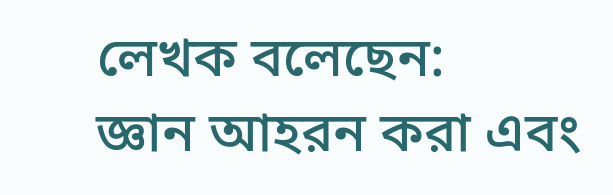লেখক বলেছেন:
জ্ঞান আহরন করা এবং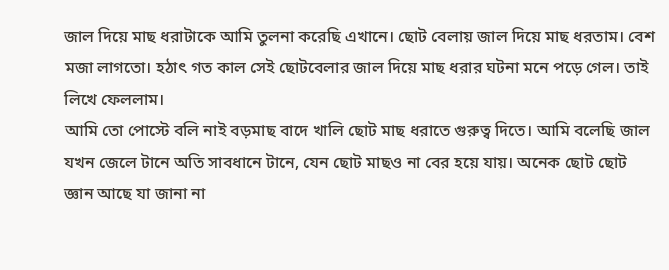জাল দিয়ে মাছ ধরাটাকে আমি তুলনা করেছি এখানে। ছোট বেলায় জাল দিয়ে মাছ ধরতাম। বেশ মজা লাগতো। হঠাৎ গত কাল সেই ছোটবেলার জাল দিয়ে মাছ ধরার ঘটনা মনে পড়ে গেল। তাই লিখে ফেললাম।
আমি তো পোস্টে বলি নাই বড়মাছ বাদে খালি ছোট মাছ ধরাতে গুরুত্ব দিতে। আমি বলেছি জাল যখন জেলে টানে অতি সাবধানে টানে, যেন ছোট মাছও না বের হয়ে যায়। অনেক ছোট ছোট জ্ঞান আছে যা জানা না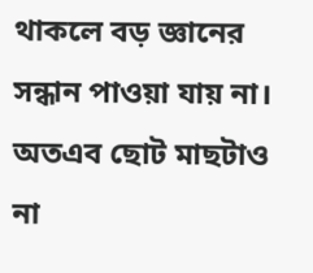থাকলে বড় জ্ঞানের সন্ধান পাওয়া যায় না। অতএব ছোট মাছটাও না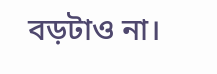বড়টাও না।